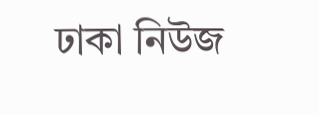ঢাকা নিউজ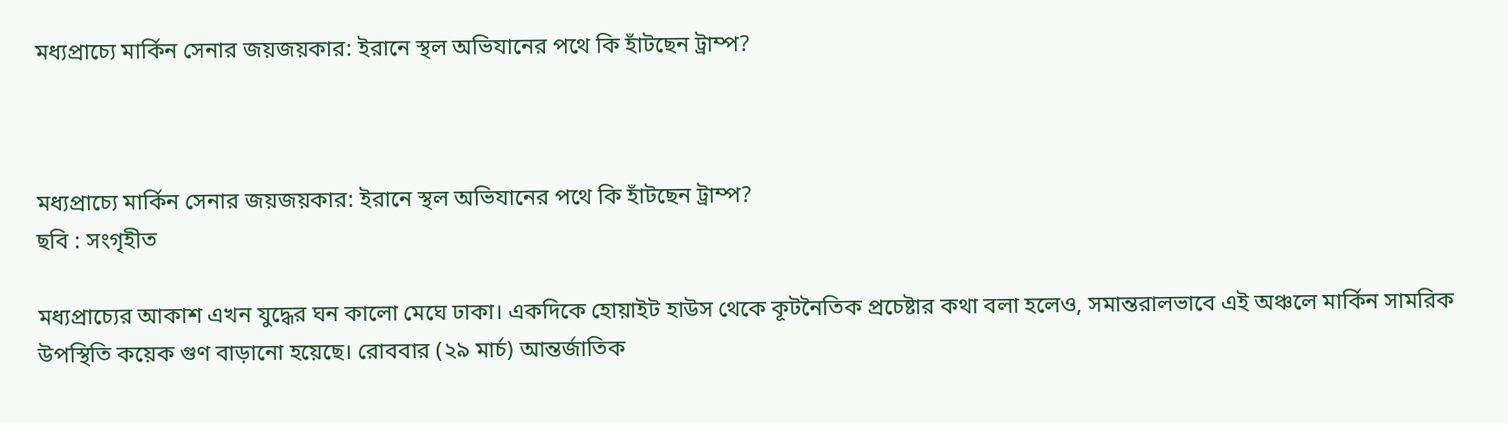মধ্যপ্রাচ্যে মার্কিন সেনার জয়জয়কার: ইরানে স্থল অভিযানের পথে কি হাঁটছেন ট্রাম্প?



মধ্যপ্রাচ্যে মার্কিন সেনার জয়জয়কার: ইরানে স্থল অভিযানের পথে কি হাঁটছেন ট্রাম্প?
ছবি : সংগৃহীত

মধ্যপ্রাচ্যের আকাশ এখন যুদ্ধের ঘন কালো মেঘে ঢাকা। একদিকে হোয়াইট হাউস থেকে কূটনৈতিক প্রচেষ্টার কথা বলা হলেও, সমান্তরালভাবে এই অঞ্চলে মার্কিন সামরিক উপস্থিতি কয়েক গুণ বাড়ানো হয়েছে। রোববার (২৯ মার্চ) আন্তর্জাতিক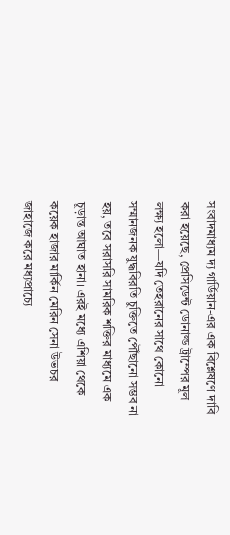সংবাদমাধ্যম দ্য গার্ডিয়ান-এর এক বিশ্লেষণে দাবি করা হয়েছে, প্রেসিডেন্ট ডোনাল্ড ট্রাম্পের মূল লক্ষ্য হলো—যদি তেহরানের সাথে কোনো সম্মানজনক যুদ্ধবিরতি চুক্তিতে পৌঁছানো সম্ভব না হয়, তবে সরাসরি সামরিক শক্তির মাধ্যমে এক চূড়ান্ত আঘাত হানা। এরই মধ্যে এশিয়া থেকে কয়েক হাজার মার্কিন মেরিন সেনা উভচর জাহাজে করে মধ্যপ্রাচ্যে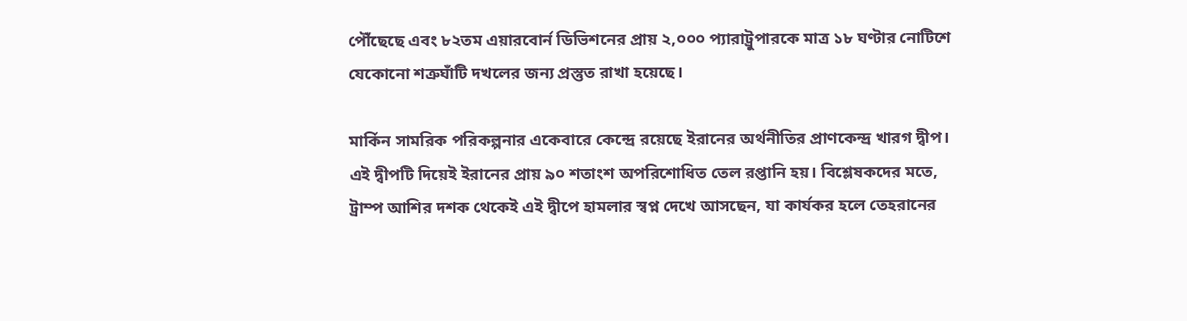পৌঁছেছে এবং ৮২তম এয়ারবোর্ন ডিভিশনের প্রায় ২,০০০ প্যারাট্রুপারকে মাত্র ১৮ ঘণ্টার নোটিশে যেকোনো শত্রুঘাঁটি দখলের জন্য প্রস্তুত রাখা হয়েছে।

মার্কিন সামরিক পরিকল্পনার একেবারে কেন্দ্রে রয়েছে ইরানের অর্থনীতির প্রাণকেন্দ্র খারগ দ্বীপ। এই দ্বীপটি দিয়েই ইরানের প্রায় ৯০ শতাংশ অপরিশোধিত তেল রপ্তানি হয়। বিশ্লেষকদের মতে, ট্রাম্প আশির দশক থেকেই এই দ্বীপে হামলার স্বপ্ন দেখে আসছেন, যা কার্যকর হলে তেহরানের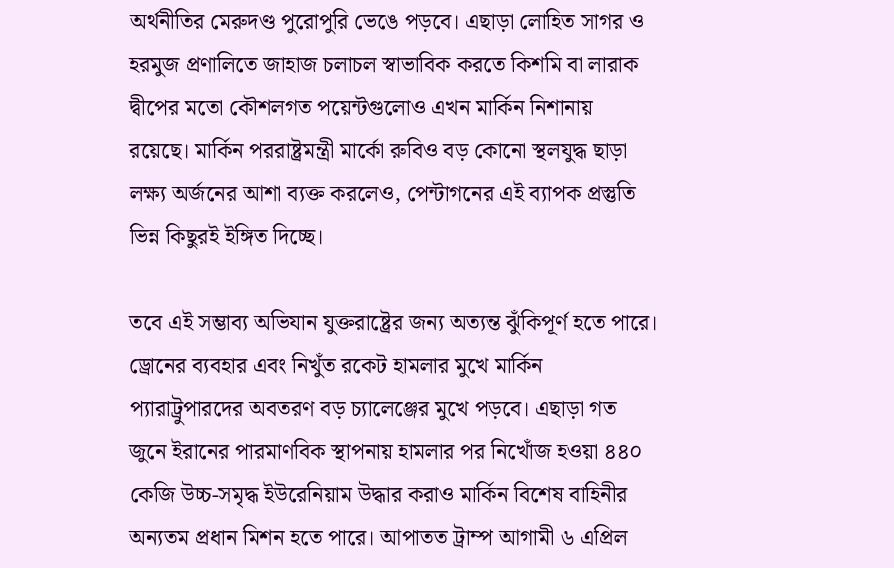অর্থনীতির মেরুদণ্ড পুরোপুরি ভেঙে পড়বে। এছাড়া লোহিত সাগর ও হরমুজ প্রণালিতে জাহাজ চলাচল স্বাভাবিক করতে কিশমি বা লারাক দ্বীপের মতো কৌশলগত পয়েন্টগুলোও এখন মার্কিন নিশানায় রয়েছে। মার্কিন পররাষ্ট্রমন্ত্রী মার্কো রুবিও বড় কোনো স্থলযুদ্ধ ছাড়া লক্ষ্য অর্জনের আশা ব্যক্ত করলেও, পেন্টাগনের এই ব্যাপক প্রস্তুতি ভিন্ন কিছুরই ইঙ্গিত দিচ্ছে।

তবে এই সম্ভাব্য অভিযান যুক্তরাষ্ট্রের জন্য অত্যন্ত ঝুঁকিপূর্ণ হতে পারে। ড্রোনের ব্যবহার এবং নিখুঁত রকেট হামলার মুখে মার্কিন প্যারাট্রুপারদের অবতরণ বড় চ্যালেঞ্জের মুখে পড়বে। এছাড়া গত জুনে ইরানের পারমাণবিক স্থাপনায় হামলার পর নিখোঁজ হওয়া ৪৪০ কেজি উচ্চ-সমৃদ্ধ ইউরেনিয়াম উদ্ধার করাও মার্কিন বিশেষ বাহিনীর অন্যতম প্রধান মিশন হতে পারে। আপাতত ট্রাম্প আগামী ৬ এপ্রিল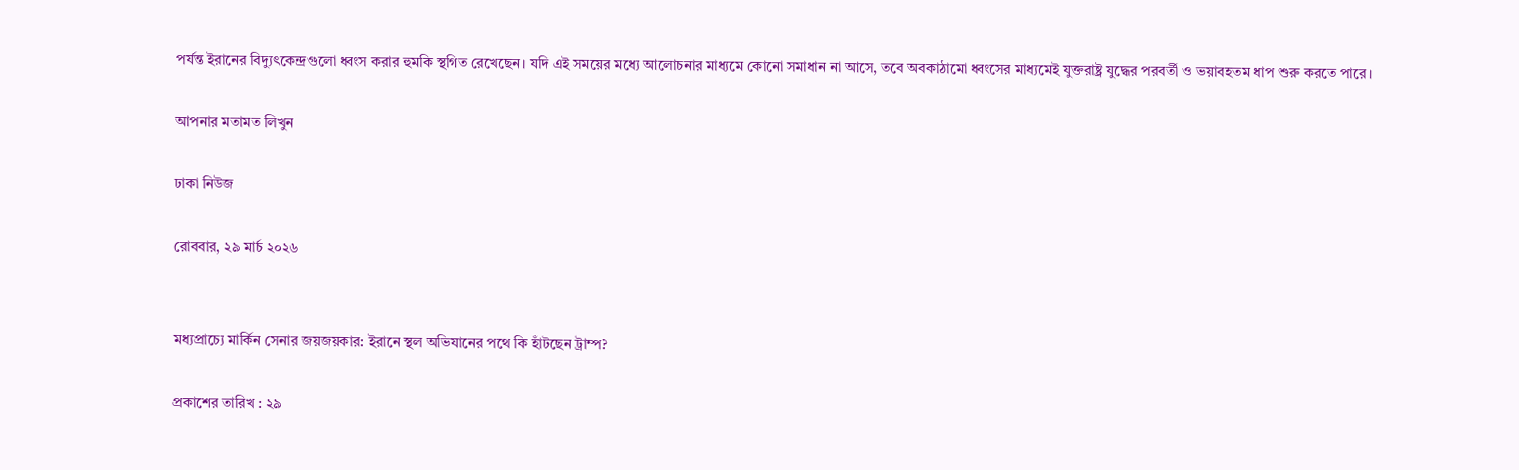পর্যন্ত ইরানের বিদ্যুৎকেন্দ্রগুলো ধ্বংস করার হুমকি স্থগিত রেখেছেন। যদি এই সময়ের মধ্যে আলোচনার মাধ্যমে কোনো সমাধান না আসে, তবে অবকাঠামো ধ্বংসের মাধ্যমেই যুক্তরাষ্ট্র যুদ্ধের পরবর্তী ও ভয়াবহতম ধাপ শুরু করতে পারে।

আপনার মতামত লিখুন

ঢাকা নিউজ

রোববার, ২৯ মার্চ ২০২৬


মধ্যপ্রাচ্যে মার্কিন সেনার জয়জয়কার: ইরানে স্থল অভিযানের পথে কি হাঁটছেন ট্রাম্প?

প্রকাশের তারিখ : ২৯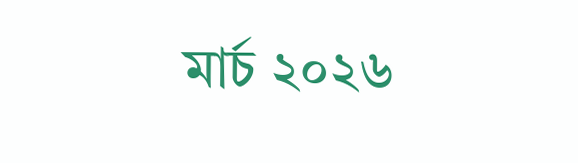মার্চ ২০২৬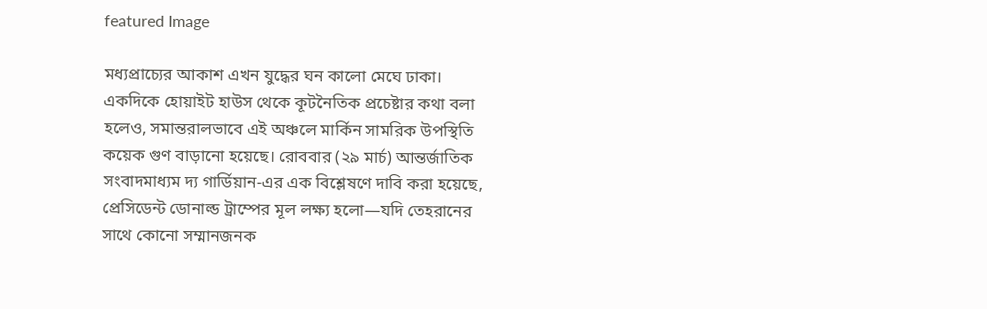featured Image

মধ্যপ্রাচ্যের আকাশ এখন যুদ্ধের ঘন কালো মেঘে ঢাকা। একদিকে হোয়াইট হাউস থেকে কূটনৈতিক প্রচেষ্টার কথা বলা হলেও, সমান্তরালভাবে এই অঞ্চলে মার্কিন সামরিক উপস্থিতি কয়েক গুণ বাড়ানো হয়েছে। রোববার (২৯ মার্চ) আন্তর্জাতিক সংবাদমাধ্যম দ্য গার্ডিয়ান-এর এক বিশ্লেষণে দাবি করা হয়েছে, প্রেসিডেন্ট ডোনাল্ড ট্রাম্পের মূল লক্ষ্য হলো—যদি তেহরানের সাথে কোনো সম্মানজনক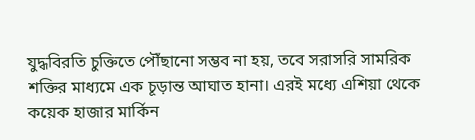যুদ্ধবিরতি চুক্তিতে পৌঁছানো সম্ভব না হয়, তবে সরাসরি সামরিক শক্তির মাধ্যমে এক চূড়ান্ত আঘাত হানা। এরই মধ্যে এশিয়া থেকে কয়েক হাজার মার্কিন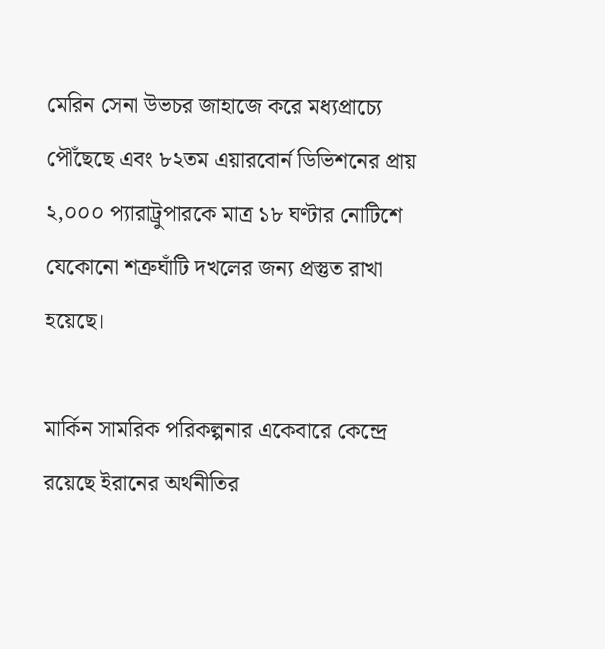মেরিন সেনা উভচর জাহাজে করে মধ্যপ্রাচ্যে পৌঁছেছে এবং ৮২তম এয়ারবোর্ন ডিভিশনের প্রায় ২,০০০ প্যারাট্রুপারকে মাত্র ১৮ ঘণ্টার নোটিশে যেকোনো শত্রুঘাঁটি দখলের জন্য প্রস্তুত রাখা হয়েছে।

মার্কিন সামরিক পরিকল্পনার একেবারে কেন্দ্রে রয়েছে ইরানের অর্থনীতির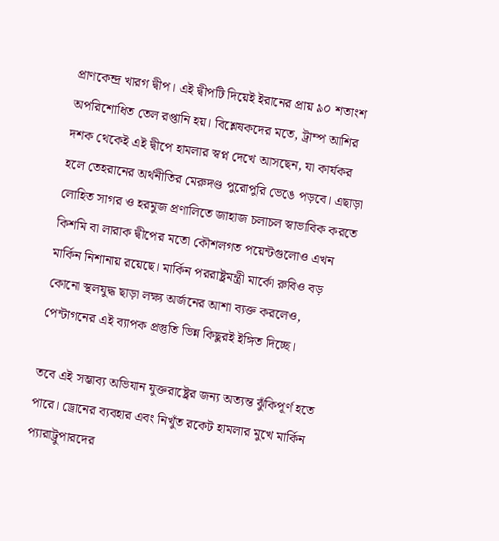প্রাণকেন্দ্র খারগ দ্বীপ। এই দ্বীপটি দিয়েই ইরানের প্রায় ৯০ শতাংশ অপরিশোধিত তেল রপ্তানি হয়। বিশ্লেষকদের মতে, ট্রাম্প আশির দশক থেকেই এই দ্বীপে হামলার স্বপ্ন দেখে আসছেন, যা কার্যকর হলে তেহরানের অর্থনীতির মেরুদণ্ড পুরোপুরি ভেঙে পড়বে। এছাড়া লোহিত সাগর ও হরমুজ প্রণালিতে জাহাজ চলাচল স্বাভাবিক করতে কিশমি বা লারাক দ্বীপের মতো কৌশলগত পয়েন্টগুলোও এখন মার্কিন নিশানায় রয়েছে। মার্কিন পররাষ্ট্রমন্ত্রী মার্কো রুবিও বড় কোনো স্থলযুদ্ধ ছাড়া লক্ষ্য অর্জনের আশা ব্যক্ত করলেও, পেন্টাগনের এই ব্যাপক প্রস্তুতি ভিন্ন কিছুরই ইঙ্গিত দিচ্ছে।

তবে এই সম্ভাব্য অভিযান যুক্তরাষ্ট্রের জন্য অত্যন্ত ঝুঁকিপূর্ণ হতে পারে। ড্রোনের ব্যবহার এবং নিখুঁত রকেট হামলার মুখে মার্কিন প্যারাট্রুপারদের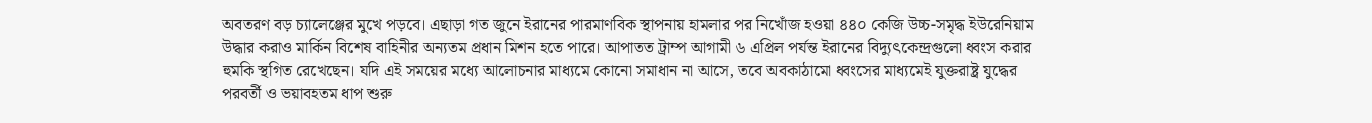অবতরণ বড় চ্যালেঞ্জের মুখে পড়বে। এছাড়া গত জুনে ইরানের পারমাণবিক স্থাপনায় হামলার পর নিখোঁজ হওয়া ৪৪০ কেজি উচ্চ-সমৃদ্ধ ইউরেনিয়াম উদ্ধার করাও মার্কিন বিশেষ বাহিনীর অন্যতম প্রধান মিশন হতে পারে। আপাতত ট্রাম্প আগামী ৬ এপ্রিল পর্যন্ত ইরানের বিদ্যুৎকেন্দ্রগুলো ধ্বংস করার হুমকি স্থগিত রেখেছেন। যদি এই সময়ের মধ্যে আলোচনার মাধ্যমে কোনো সমাধান না আসে, তবে অবকাঠামো ধ্বংসের মাধ্যমেই যুক্তরাষ্ট্র যুদ্ধের পরবর্তী ও ভয়াবহতম ধাপ শুরু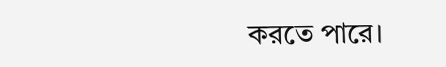করতে পারে।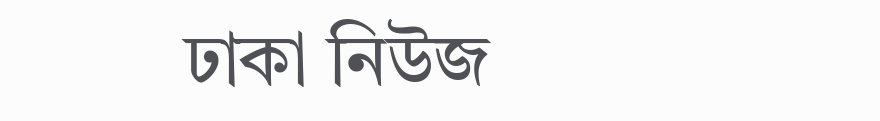ঢাকা নিউজ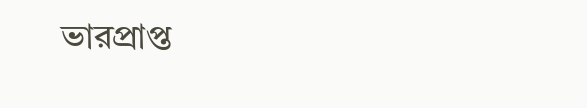ভারপ্রাপ্ত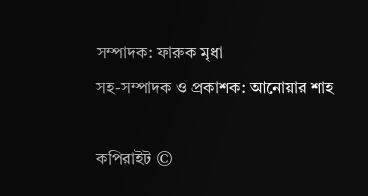সম্পাদক: ফারুক মৃধা
সহ-সম্পাদক ও প্রকাশক: আনোয়ার শাহ

কপিরাইট ©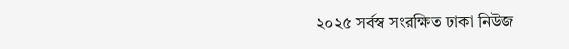২০২৫ সর্বস্ব সংরক্ষিত ঢাকা নিউজ